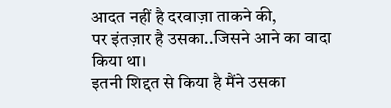आदत नहीं है दरवाज़ा ताकने की,
पर इंतज़ार है उसका..जिसने आने का वादा किया था।
इतनी शिद्दत से किया है मैंने उसका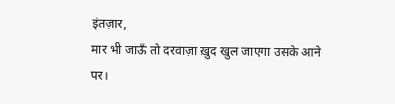इंतज़ार,
मार भी जाऊँ तो दरवाज़ा ख़ुद खुल जाएगा उसके आने पर।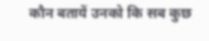कौन बतायें उनको कि सब कुछ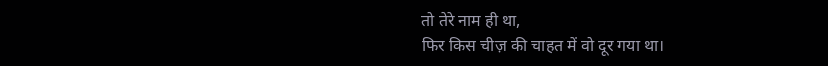तो तेरे नाम ही था,
फिर किस चीज़ की चाहत में वो दूर गया था।